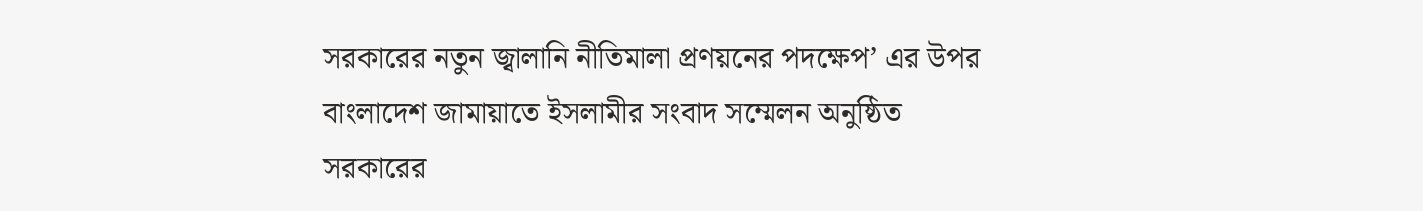সরকারের নতুন জ্বালানি নীতিমালা প্রণয়নের পদক্ষেপ’ এর উপর বাংলাদেশ জামায়াতে ইসলামীর সংবাদ সম্মেলন অনুষ্ঠিত
সরকারের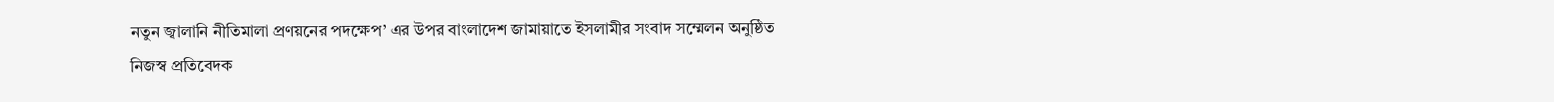নতুন জ্বালানি নীতিমালা প্রণয়নের পদক্ষেপ’ এর উপর বাংলাদেশ জামায়াতে ইসলামীর সংবাদ সম্মেলন অনুষ্ঠিত
নিজস্ব প্রতিবেদক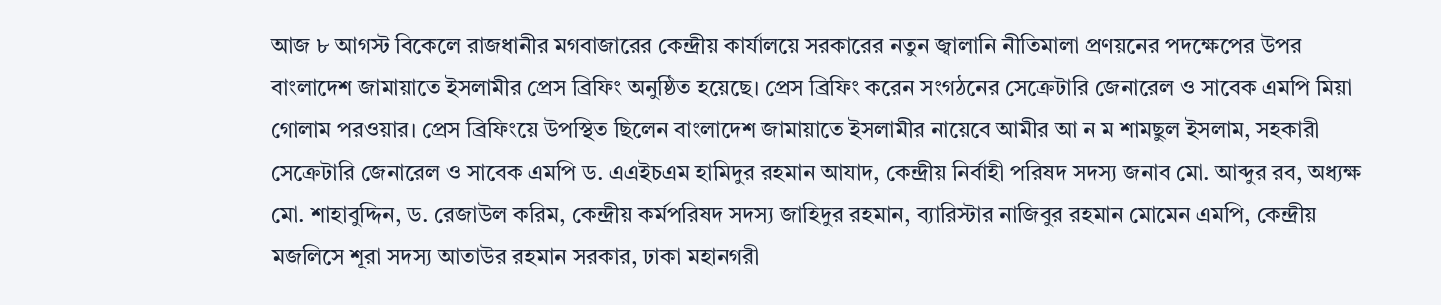আজ ৮ আগস্ট বিকেলে রাজধানীর মগবাজারের কেন্দ্রীয় কার্যালয়ে সরকারের নতুন জ্বালানি নীতিমালা প্রণয়নের পদক্ষেপের উপর বাংলাদেশ জামায়াতে ইসলামীর প্রেস ব্রিফিং অনুষ্ঠিত হয়েছে। প্রেস ব্রিফিং করেন সংগঠনের সেক্রেটারি জেনারেল ও সাবেক এমপি মিয়া গোলাম পরওয়ার। প্রেস ব্রিফিংয়ে উপস্থিত ছিলেন বাংলাদেশ জামায়াতে ইসলামীর নায়েবে আমীর আ ন ম শামছুল ইসলাম, সহকারী সেক্রেটারি জেনারেল ও সাবেক এমপি ড. এএইচএম হামিদুর রহমান আযাদ, কেন্দ্রীয় নির্বাহী পরিষদ সদস্য জনাব মো. আব্দুর রব, অধ্যক্ষ মো. শাহাবুদ্দিন, ড. রেজাউল করিম, কেন্দ্রীয় কর্মপরিষদ সদস্য জাহিদুর রহমান, ব্যারিস্টার নাজিবুর রহমান মোমেন এমপি, কেন্দ্রীয় মজলিসে শূরা সদস্য আতাউর রহমান সরকার, ঢাকা মহানগরী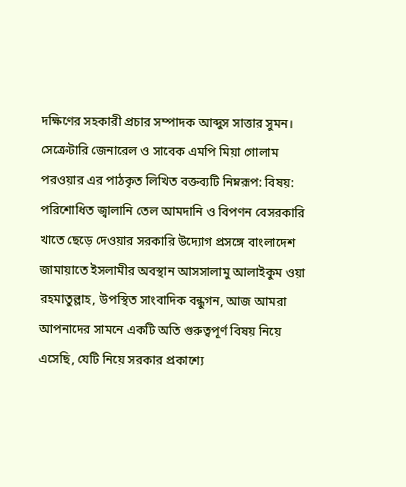দক্ষিণের সহকারী প্রচার সম্পাদক আব্দুস সাত্তার সুমন।
সেক্রেটারি জেনারেল ও সাবেক এমপি মিয়া গোলাম পরওয়ার এর পাঠকৃত লিখিত বক্তব্যটি নিম্নরূপ: বিষয়: পরিশোধিত জ্বালানি তেল আমদানি ও বিপণন বেসরকারি খাতে ছেড়ে দেওয়ার সরকারি উদ্যোগ প্রসঙ্গে বাংলাদেশ জামায়াতে ইসলামীর অবস্থান আসসালামু আলাইকুম ওয়া রহমাতুল্লাহ, উপস্থিত সাংবাদিক বন্ধুগন, আজ আমরা আপনাদের সামনে একটি অতি গুরুত্বপূর্ণ বিষয় নিয়ে এসেছি, যেটি নিয়ে সরকার প্রকাশ্যে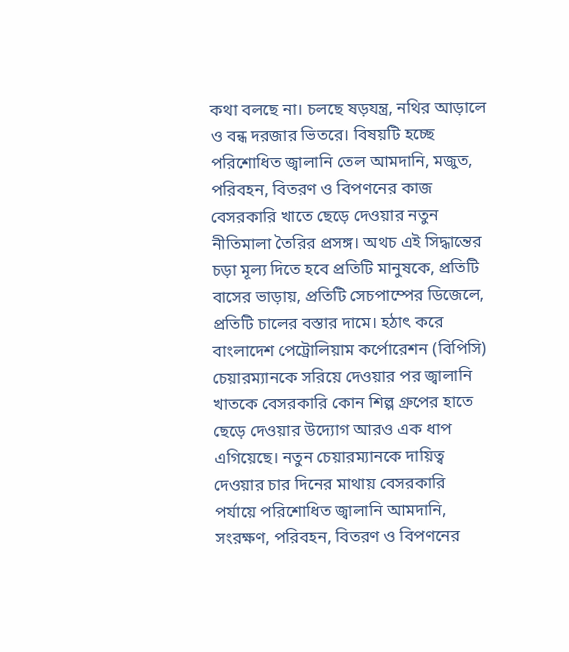কথা বলছে না। চলছে ষড়যন্ত্র, নথির আড়ালে ও বন্ধ দরজার ভিতরে। বিষয়টি হচ্ছে পরিশোধিত জ্বালানি তেল আমদানি, মজুত, পরিবহন, বিতরণ ও বিপণনের কাজ বেসরকারি খাতে ছেড়ে দেওয়ার নতুন নীতিমালা তৈরির প্রসঙ্গ। অথচ এই সিদ্ধান্তের চড়া মূল্য দিতে হবে প্রতিটি মানুষকে, প্রতিটি বাসের ভাড়ায়, প্রতিটি সেচপাম্পের ডিজেলে, প্রতিটি চালের বস্তার দামে। হঠাৎ করে বাংলাদেশ পেট্রোলিয়াম কর্পোরেশন (বিপিসি) চেয়ারম্যানকে সরিয়ে দেওয়ার পর জ্বালানি খাতকে বেসরকারি কোন শিল্প গ্রুপের হাতে ছেড়ে দেওয়ার উদ্যোগ আরও এক ধাপ এগিয়েছে। নতুন চেয়ারম্যানকে দায়িত্ব দেওয়ার চার দিনের মাথায় বেসরকারি পর্যায়ে পরিশোধিত জ্বালানি আমদানি, সংরক্ষণ, পরিবহন, বিতরণ ও বিপণনের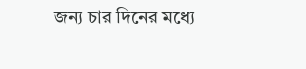জন্য চার দিনের মধ্যে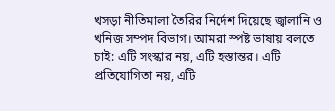খসড়া নীতিমালা তৈরির নির্দেশ দিয়েছে জ্বালানি ও খনিজ সম্পদ বিভাগ। আমরা স্পষ্ট ভাষায় বলতে চাই: এটি সংস্কার নয়, এটি হস্তান্তর। এটি প্রতিযোগিতা নয়, এটি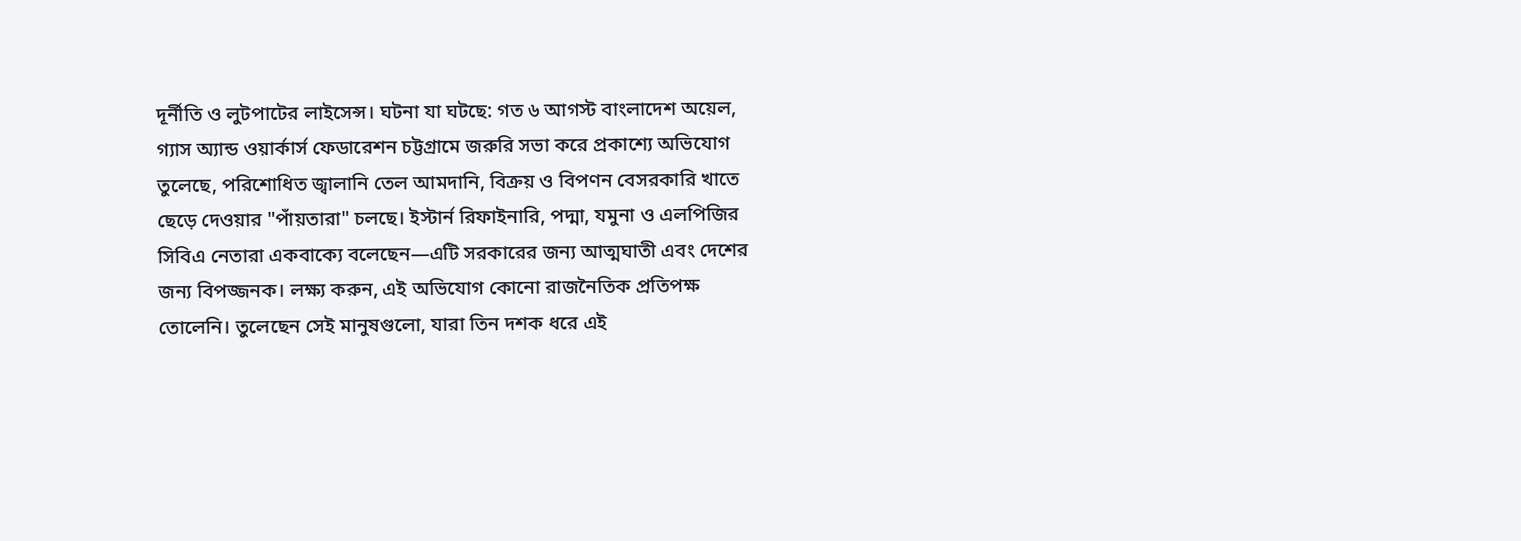দূর্নীতি ও লুটপাটের লাইসেন্স। ঘটনা যা ঘটছে: গত ৬ আগস্ট বাংলাদেশ অয়েল, গ্যাস অ্যান্ড ওয়ার্কার্স ফেডারেশন চট্টগ্রামে জরুরি সভা করে প্রকাশ্যে অভিযোগ তুলেছে, পরিশোধিত জ্বালানি তেল আমদানি, বিক্রয় ও বিপণন বেসরকারি খাতে ছেড়ে দেওয়ার "পাঁয়তারা" চলছে। ইস্টার্ন রিফাইনারি, পদ্মা, যমুনা ও এলপিজির সিবিএ নেতারা একবাক্যে বলেছেন—এটি সরকারের জন্য আত্মঘাতী এবং দেশের জন্য বিপজ্জনক। লক্ষ্য করুন, এই অভিযোগ কোনো রাজনৈতিক প্রতিপক্ষ তোলেনি। তুলেছেন সেই মানুষগুলো, যারা তিন দশক ধরে এই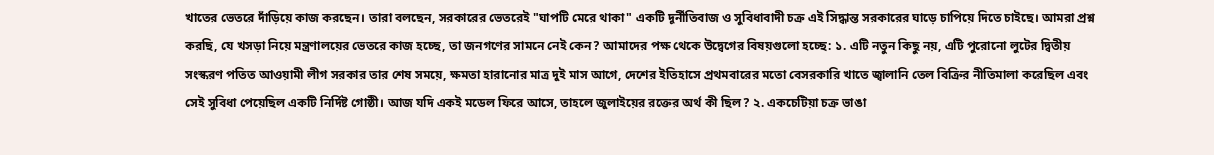খাতের ভেতরে দাঁড়িয়ে কাজ করছেন। তারা বলছেন, সরকারের ভেতরেই "ঘাপটি মেরে থাকা" একটি দূর্নীতিবাজ ও সুবিধাবাদী চক্র এই সিদ্ধান্ত সরকারের ঘাড়ে চাপিয়ে দিতে চাইছে। আমরা প্রশ্ন করছি, যে খসড়া নিয়ে মন্ত্রণালয়ের ভেতরে কাজ হচ্ছে, তা জনগণের সামনে নেই কেন? আমাদের পক্ষ থেকে উদ্বেগের বিষয়গুলো হচ্ছে: ১. এটি নতুন কিছু নয়, এটি পুরোনো লুটের দ্বিতীয় সংস্করণ পতিত আওয়ামী লীগ সরকার তার শেষ সময়ে, ক্ষমতা হারানোর মাত্র দুই মাস আগে, দেশের ইতিহাসে প্রথমবারের মতো বেসরকারি খাতে জ্বালানি তেল বিক্রির নীতিমালা করেছিল এবং সেই সুবিধা পেয়েছিল একটি নির্দিষ্ট গোষ্ঠী। আজ যদি একই মডেল ফিরে আসে, তাহলে জুলাইয়ের রক্তের অর্থ কী ছিল? ২. একচেটিয়া চক্র ভাঙা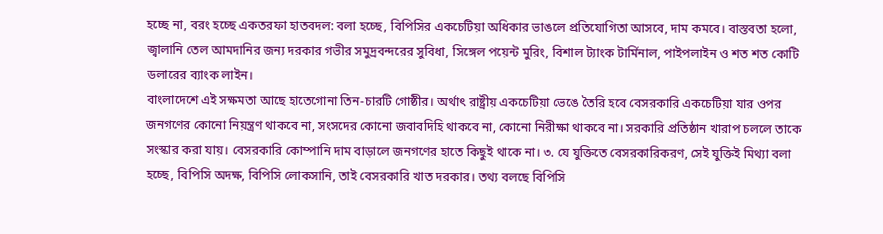হচ্ছে না, বরং হচ্ছে একতরফা হাতবদল: বলা হচ্ছে, বিপিসির একচেটিয়া অধিকার ভাঙলে প্রতিযোগিতা আসবে, দাম কমবে। বাস্তবতা হলো, জ্বালানি তেল আমদানির জন্য দরকার গভীর সমুদ্রবন্দরের সুবিধা, সিঙ্গেল পয়েন্ট মুরিং, বিশাল ট্যাংক টার্মিনাল, পাইপলাইন ও শত শত কোটি ডলারের ব্যাংক লাইন।
বাংলাদেশে এই সক্ষমতা আছে হাতেগোনা তিন-চারটি গোষ্ঠীর। অর্থাৎ রাষ্ট্রীয় একচেটিয়া ভেঙে তৈরি হবে বেসরকারি একচেটিয়া যার ওপর জনগণের কোনো নিয়ন্ত্রণ থাকবে না, সংসদের কোনো জবাবদিহি থাকবে না, কোনো নিরীক্ষা থাকবে না। সরকারি প্রতিষ্ঠান খারাপ চললে তাকে সংস্কার করা যায়। বেসরকারি কোম্পানি দাম বাড়ালে জনগণের হাতে কিছুই থাকে না। ৩. যে যুক্তিতে বেসরকারিকরণ, সেই যুক্তিই মিথ্যা বলা হচ্ছে, বিপিসি অদক্ষ, বিপিসি লোকসানি, তাই বেসরকারি খাত দরকার। তথ্য বলছে বিপিসি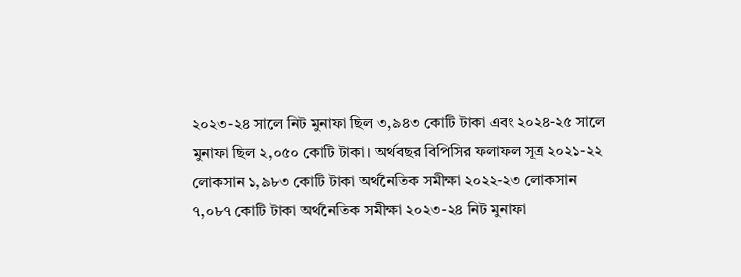২০২৩-২৪ সালে নিট মুনাফা ছিল ৩,৯৪৩ কোটি টাকা এবং ২০২৪-২৫ সালে মুনাফা ছিল ২,০৫০ কোটি টাকা। অর্থবছর বিপিসির ফলাফল সূত্র ২০২১-২২ লোকসান ১,৯৮৩ কোটি টাকা অর্থনৈতিক সমীক্ষা ২০২২-২৩ লোকসান ৭,০৮৭ কোটি টাকা অর্থনৈতিক সমীক্ষা ২০২৩-২৪ নিট মুনাফা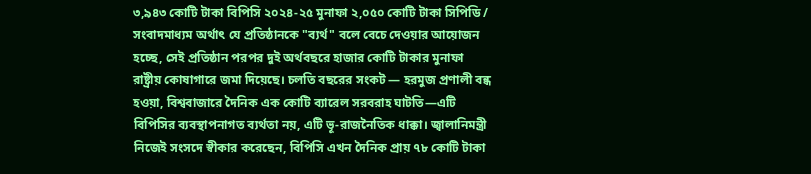৩,৯৪৩ কোটি টাকা বিপিসি ২০২৪-২৫ মুনাফা ২,০৫০ কোটি টাকা সিপিডি / সংবাদমাধ্যম অর্থাৎ যে প্রতিষ্ঠানকে "ব্যর্থ" বলে বেচে দেওয়ার আয়োজন হচ্ছে, সেই প্রতিষ্ঠান পরপর দুই অর্থবছরে হাজার কোটি টাকার মুনাফা রাষ্ট্রীয় কোষাগারে জমা দিয়েছে। চলতি বছরের সংকট — হরমুজ প্রণালী বন্ধ হওয়া, বিশ্ববাজারে দৈনিক এক কোটি ব্যারেল সরবরাহ ঘাটতি—এটি বিপিসির ব্যবস্থাপনাগত ব্যর্থতা নয়, এটি ভূ-রাজনৈতিক ধাক্কা। জ্বালানিমন্ত্রী নিজেই সংসদে স্বীকার করেছেন, বিপিসি এখন দৈনিক প্রায় ৭৮ কোটি টাকা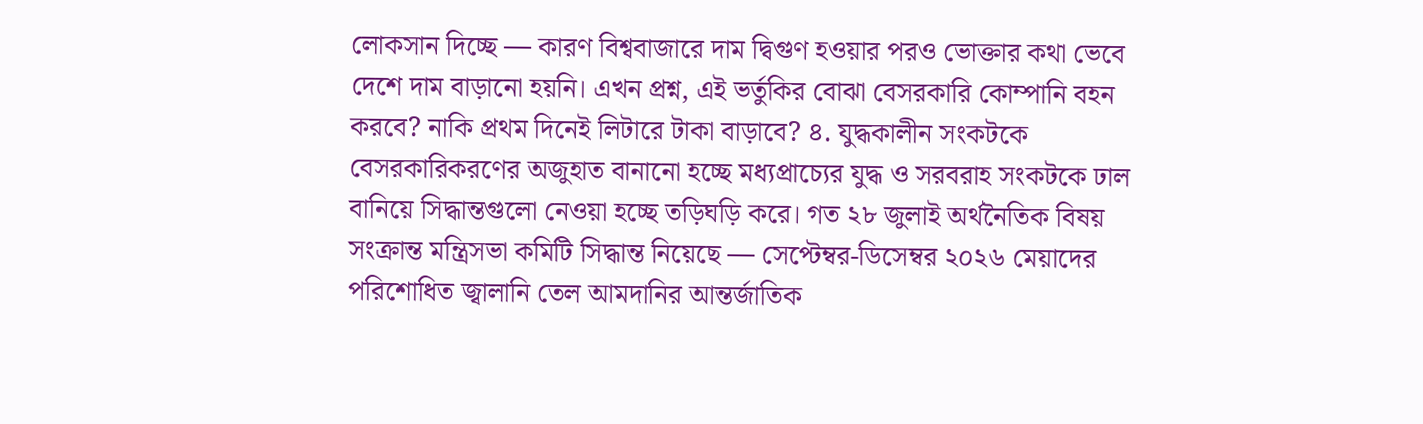লোকসান দিচ্ছে — কারণ বিশ্ববাজারে দাম দ্বিগুণ হওয়ার পরও ভোক্তার কথা ভেবে দেশে দাম বাড়ানো হয়নি। এখন প্রশ্ন, এই ভর্তুকির বোঝা বেসরকারি কোম্পানি বহন করবে? নাকি প্রথম দিনেই লিটারে টাকা বাড়াবে? ৪. যুদ্ধকালীন সংকটকে বেসরকারিকরণের অজুহাত বানানো হচ্ছে মধ্যপ্রাচ্যের যুদ্ধ ও সরবরাহ সংকটকে ঢাল বানিয়ে সিদ্ধান্তগুলো নেওয়া হচ্ছে তড়িঘড়ি করে। গত ২৮ জুলাই অর্থনৈতিক বিষয় সংক্রান্ত মন্ত্রিসভা কমিটি সিদ্ধান্ত নিয়েছে — সেপ্টেম্বর-ডিসেম্বর ২০২৬ মেয়াদের পরিশোধিত জ্বালানি তেল আমদানির আন্তর্জাতিক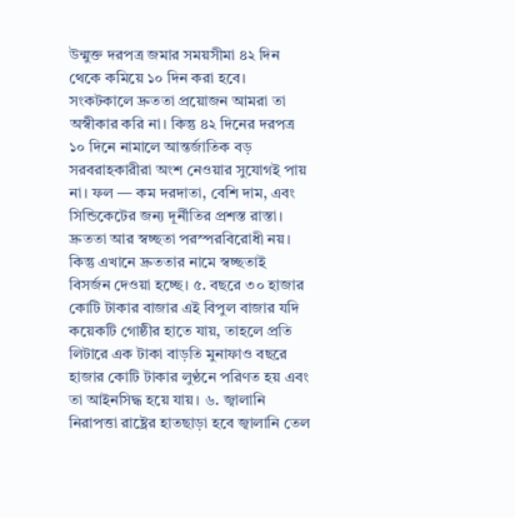উন্মুক্ত দরপত্র জমার সময়সীমা ৪২ দিন থেকে কমিয়ে ১০ দিন করা হবে। সংকটকালে দ্রুততা প্রয়োজন আমরা তা অস্বীকার করি না। কিন্তু ৪২ দিনের দরপত্র ১০ দিনে নামালে আন্তর্জাতিক বড় সরবরাহকারীরা অংশ নেওয়ার সুযোগই পায় না। ফল — কম দরদাতা, বেশি দাম, এবং সিন্ডিকেটের জন্য দূর্নীতির প্রশস্ত রাস্তা। দ্রুততা আর স্বচ্ছতা পরস্পরবিরোধী নয়। কিন্তু এখানে দ্রুততার নামে স্বচ্ছতাই বিসর্জন দেওয়া হচ্ছে। ৫. বছরে ৩০ হাজার কোটি টাকার বাজার এই বিপুল বাজার যদি কয়েকটি গোষ্ঠীর হাতে যায়, তাহলে প্রতি লিটারে এক টাকা বাড়তি মুনাফাও বছরে হাজার কোটি টাকার লুণ্ঠনে পরিণত হয় এবং তা আইনসিদ্ধ হয়ে যায়। ৬. জ্বালানি নিরাপত্তা রাষ্ট্রের হাতছাড়া হবে জ্বালানি তেল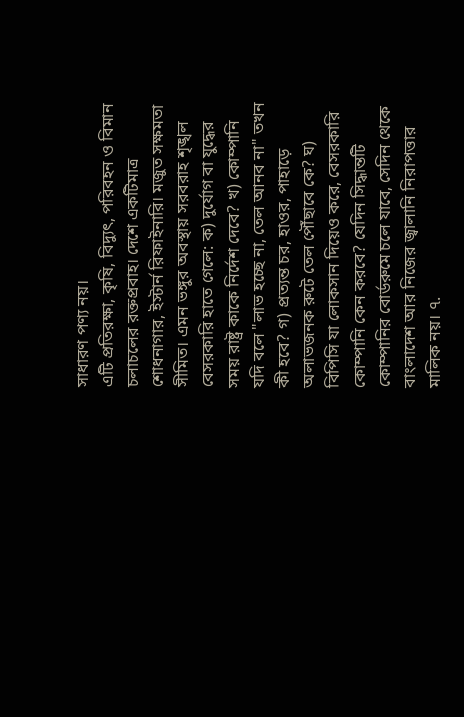সাধারণ পণ্য নয়।
এটি প্রতিরক্ষা, কৃষি, বিদ্যুৎ, পরিবহন ও বিমান চলাচলের রক্তপ্রবাহ। দেশে একটিমাত্র শোধনাগার, ইস্টার্ন রিফাইনারি। মজুত সক্ষমতা সীমিত। এমন ভঙ্গুর অবস্থায় সরবরাহ শৃঙ্খল বেসরকারি হাতে গেলে: ক) দুর্যোগ বা যুদ্ধের সময় রাষ্ট্র কাকে নির্দেশ দেবে? খ) কোম্পানি যদি বলে "লাভ হচ্ছে না, তেল আনব না" তখন কী হবে? গ) প্রত্যন্ত চর, হাওর, পাহাড়ে অলাভজনক রুটে তেল পৌঁছাবে কে? ঘ) বিপিসি যা লোকসান দিয়েও করে, বেসরকারি কোম্পানি কেন করবে? যেদিন সিদ্ধান্তটি কোম্পানির বোর্ডরুমে চলে যাবে, সেদিন থেকে বাংলাদেশ আর নিজের জ্বালানি নিরাপত্তার মালিক নয়। ৭.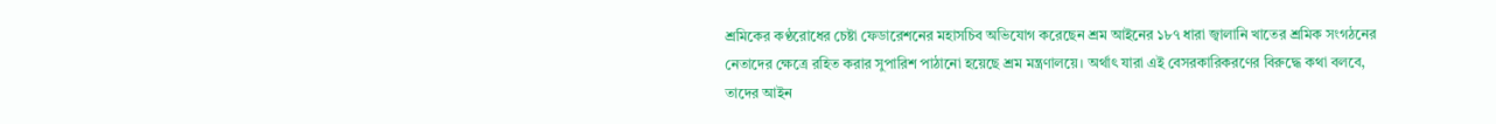শ্রমিকের কণ্ঠরোধের চেষ্টা ফেডারেশনের মহাসচিব অভিযোগ করেছেন শ্রম আইনের ১৮৭ ধারা জ্বালানি খাতের শ্রমিক সংগঠনের নেতাদের ক্ষেত্রে রহিত করার সুপারিশ পাঠানো হয়েছে শ্রম মন্ত্রণালয়ে। অর্থাৎ যারা এই বেসরকারিকরণের বিরুদ্ধে কথা বলবে, তাদের আইন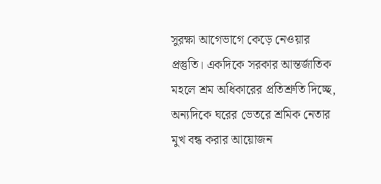সুরক্ষা আগেভাগে কেড়ে নেওয়ার প্রস্তুতি। একদিকে সরকার আন্তর্জাতিক মহলে শ্রম অধিকারের প্রতিশ্রুতি দিচ্ছে, অন্যদিকে ঘরের ভেতরে শ্রমিক নেতার মুখ বন্ধ করার আয়োজন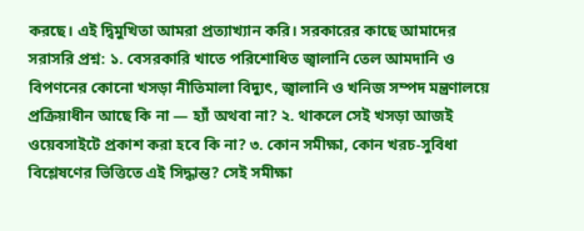করছে। এই দ্বিমুখিতা আমরা প্রত্যাখ্যান করি। সরকারের কাছে আমাদের সরাসরি প্রশ্ন: ১. বেসরকারি খাতে পরিশোধিত জ্বালানি তেল আমদানি ও বিপণনের কোনো খসড়া নীতিমালা বিদ্যুৎ, জ্বালানি ও খনিজ সম্পদ মন্ত্রণালয়ে প্রক্রিয়াধীন আছে কি না — হ্যাঁ অথবা না? ২. থাকলে সেই খসড়া আজই ওয়েবসাইটে প্রকাশ করা হবে কি না? ৩. কোন সমীক্ষা, কোন খরচ-সুবিধা বিশ্লেষণের ভিত্তিতে এই সিদ্ধান্ত? সেই সমীক্ষা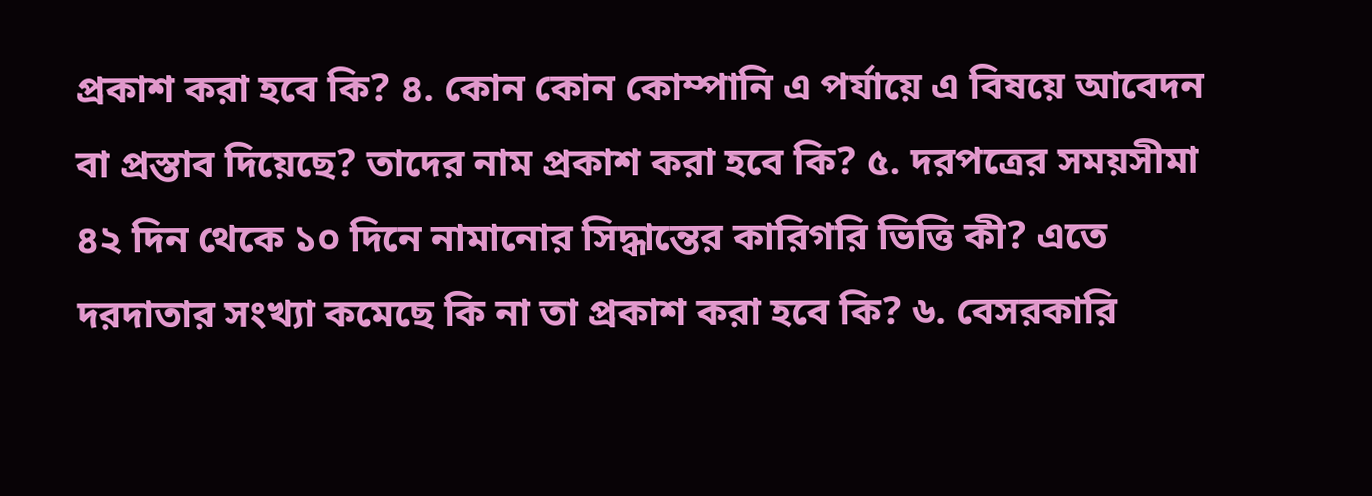প্রকাশ করা হবে কি? ৪. কোন কোন কোম্পানি এ পর্যায়ে এ বিষয়ে আবেদন বা প্রস্তাব দিয়েছে? তাদের নাম প্রকাশ করা হবে কি? ৫. দরপত্রের সময়সীমা ৪২ দিন থেকে ১০ দিনে নামানোর সিদ্ধান্তের কারিগরি ভিত্তি কী? এতে দরদাতার সংখ্যা কমেছে কি না তা প্রকাশ করা হবে কি? ৬. বেসরকারি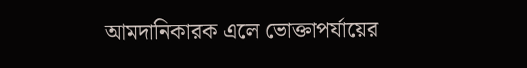আমদানিকারক এলে ভোক্তাপর্যায়ের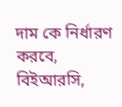দাম কে নির্ধারণ করবে, বিইআরসি,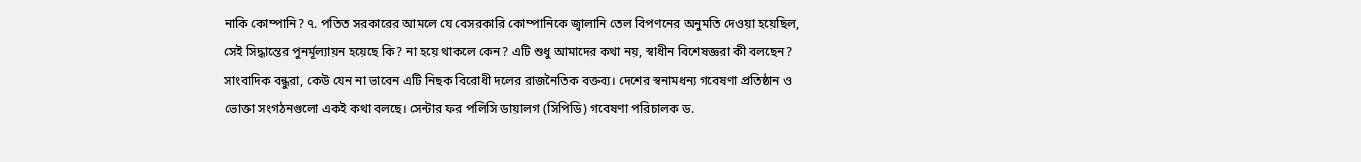নাকি কোম্পানি? ৭. পতিত সরকারের আমলে যে বেসরকারি কোম্পানিকে জ্বালানি তেল বিপণনের অনুমতি দেওয়া হয়েছিল, সেই সিদ্ধান্তের পুনর্মূল্যায়ন হয়েছে কি? না হয়ে থাকলে কেন? এটি শুধু আমাদের কথা নয়, স্বাধীন বিশেষজ্ঞরা কী বলছেন? সাংবাদিক বন্ধুরা, কেউ যেন না ভাবেন এটি নিছক বিরোধী দলের রাজনৈতিক বক্তব্য। দেশের স্বনামধন্য গবেষণা প্রতিষ্ঠান ও ভোক্তা সংগঠনগুলো একই কথা বলছে। সেন্টার ফর পলিসি ডায়ালগ (সিপিডি) গবেষণা পরিচালক ড.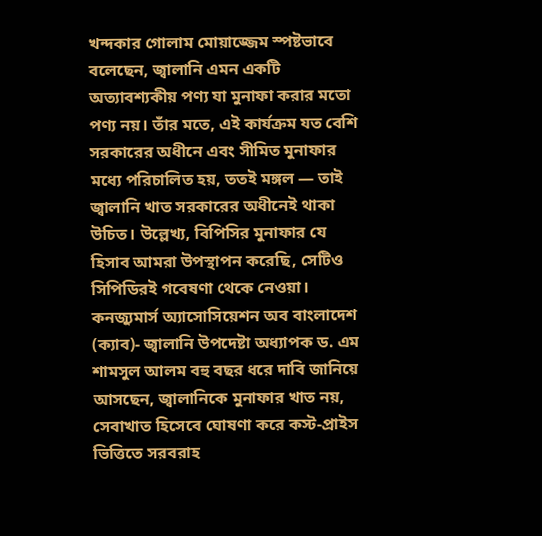খন্দকার গোলাম মোয়াজ্জেম স্পষ্টভাবে বলেছেন, জ্বালানি এমন একটি অত্যাবশ্যকীয় পণ্য যা মুনাফা করার মতো পণ্য নয়। তাঁর মতে, এই কার্যক্রম যত বেশি সরকারের অধীনে এবং সীমিত মুনাফার মধ্যে পরিচালিত হয়, ততই মঙ্গল — তাই জ্বালানি খাত সরকারের অধীনেই থাকা উচিত। উল্লেখ্য, বিপিসির মুনাফার যে হিসাব আমরা উপস্থাপন করেছি, সেটিও সিপিডিরই গবেষণা থেকে নেওয়া। কনজ্যুমার্স অ্যাসোসিয়েশন অব বাংলাদেশ (ক্যাব)- জ্বালানি উপদেষ্টা অধ্যাপক ড. এম শামসুল আলম বহু বছর ধরে দাবি জানিয়ে আসছেন, জ্বালানিকে মুনাফার খাত নয়, সেবাখাত হিসেবে ঘোষণা করে কস্ট-প্রাইস ভিত্তিতে সরবরাহ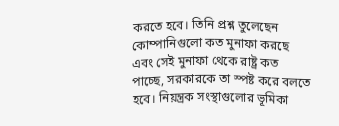করতে হবে। তিনি প্রশ্ন তুলেছেন কোম্পানিগুলো কত মুনাফা করছে এবং সেই মুনাফা থেকে রাষ্ট্র কত পাচ্ছে, সরকারকে তা স্পষ্ট করে বলতে হবে। নিয়ন্ত্রক সংস্থাগুলোর ভূমিকা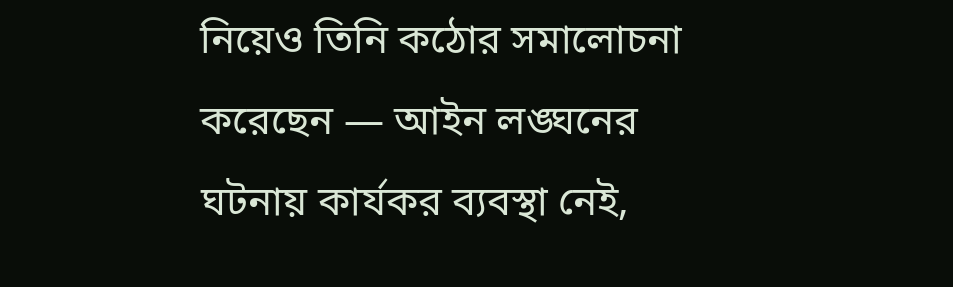নিয়েও তিনি কঠোর সমালোচনা করেছেন — আইন লঙ্ঘনের ঘটনায় কার্যকর ব্যবস্থা নেই,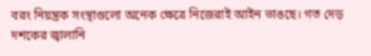বরং নিয়ন্ত্রক সংস্থাগুলো অনেক ক্ষেত্রে নিজেরাই আইন ভাঙছে। গত দেড় দশকের জ্বালানি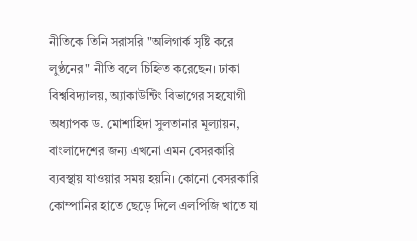নীতিকে তিনি সরাসরি "অলিগার্ক সৃষ্টি করে লুণ্ঠনের" নীতি বলে চিহ্নিত করেছেন। ঢাকা বিশ্ববিদ্যালয়, অ্যাকাউন্টিং বিভাগের সহযোগী অধ্যাপক ড. মোশাহিদা সুলতানার মূল্যায়ন, বাংলাদেশের জন্য এখনো এমন বেসরকারি ব্যবস্থায় যাওয়ার সময় হয়নি। কোনো বেসরকারি কোম্পানির হাতে ছেড়ে দিলে এলপিজি খাতে যা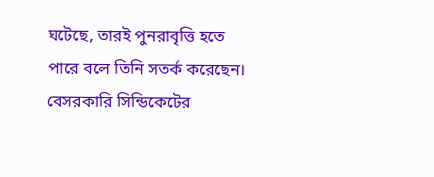ঘটেছে, তারই পুনরাবৃত্তি হতে পারে বলে তিনি সতর্ক করেছেন। বেসরকারি সিন্ডিকেটের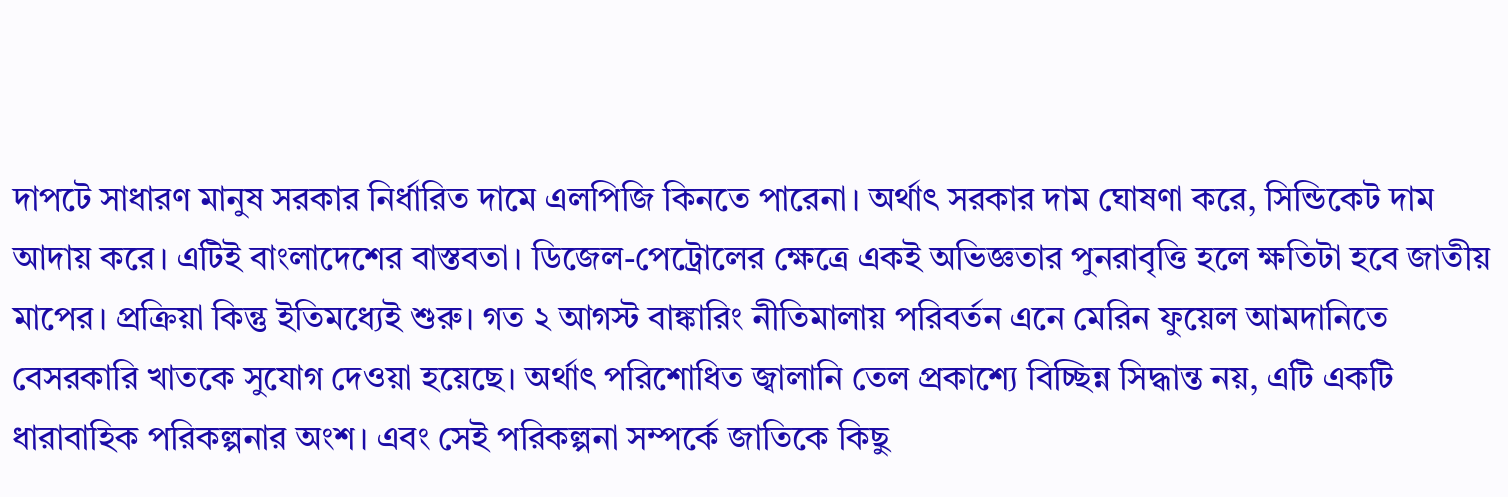দাপটে সাধারণ মানুষ সরকার নির্ধারিত দামে এলপিজি কিনতে পারেনা। অর্থাৎ সরকার দাম ঘোষণা করে, সিন্ডিকেট দাম আদায় করে। এটিই বাংলাদেশের বাস্তবতা। ডিজেল-পেট্রোলের ক্ষেত্রে একই অভিজ্ঞতার পুনরাবৃত্তি হলে ক্ষতিটা হবে জাতীয় মাপের। প্রক্রিয়া কিন্তু ইতিমধ্যেই শুরু। গত ২ আগস্ট বাঙ্কারিং নীতিমালায় পরিবর্তন এনে মেরিন ফুয়েল আমদানিতে বেসরকারি খাতকে সুযোগ দেওয়া হয়েছে। অর্থাৎ পরিশোধিত জ্বালানি তেল প্রকাশ্যে বিচ্ছিন্ন সিদ্ধান্ত নয়, এটি একটি ধারাবাহিক পরিকল্পনার অংশ। এবং সেই পরিকল্পনা সম্পর্কে জাতিকে কিছু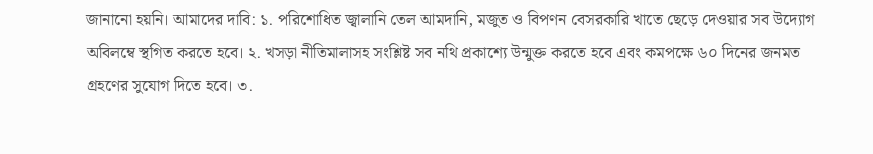জানানো হয়নি। আমাদের দাবি: ১. পরিশোধিত জ্বালানি তেল আমদানি, মজুত ও বিপণন বেসরকারি খাতে ছেড়ে দেওয়ার সব উদ্যোগ অবিলম্বে স্থগিত করতে হবে। ২. খসড়া নীতিমালাসহ সংশ্লিষ্ট সব নথি প্রকাশ্যে উন্মুক্ত করতে হবে এবং কমপক্ষে ৬০ দিনের জনমত গ্রহণের সুযোগ দিতে হবে। ৩.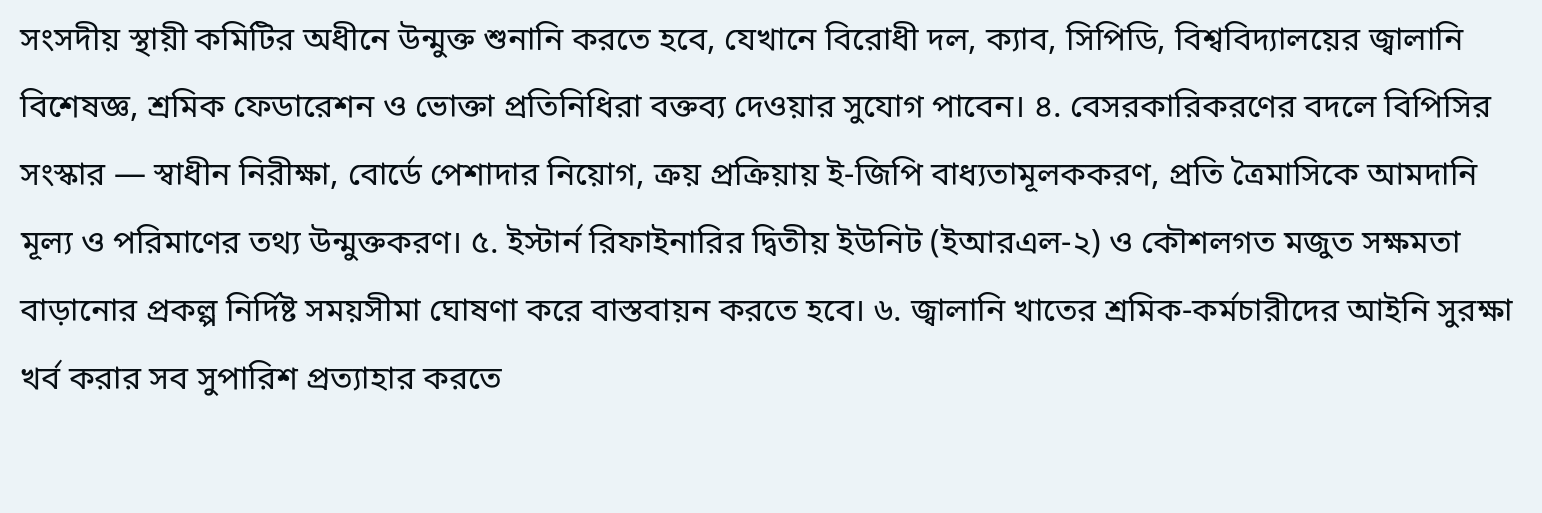সংসদীয় স্থায়ী কমিটির অধীনে উন্মুক্ত শুনানি করতে হবে, যেখানে বিরোধী দল, ক্যাব, সিপিডি, বিশ্ববিদ্যালয়ের জ্বালানি বিশেষজ্ঞ, শ্রমিক ফেডারেশন ও ভোক্তা প্রতিনিধিরা বক্তব্য দেওয়ার সুযোগ পাবেন। ৪. বেসরকারিকরণের বদলে বিপিসির সংস্কার — স্বাধীন নিরীক্ষা, বোর্ডে পেশাদার নিয়োগ, ক্রয় প্রক্রিয়ায় ই-জিপি বাধ্যতামূলককরণ, প্রতি ত্রৈমাসিকে আমদানি মূল্য ও পরিমাণের তথ্য উন্মুক্তকরণ। ৫. ইস্টার্ন রিফাইনারির দ্বিতীয় ইউনিট (ইআরএল-২) ও কৌশলগত মজুত সক্ষমতা বাড়ানোর প্রকল্প নির্দিষ্ট সময়সীমা ঘোষণা করে বাস্তবায়ন করতে হবে। ৬. জ্বালানি খাতের শ্রমিক-কর্মচারীদের আইনি সুরক্ষা খর্ব করার সব সুপারিশ প্রত্যাহার করতে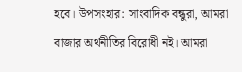হবে। উপসংহার: সাংবাদিক বন্ধুরা, আমরা বাজার অর্থনীতির বিরোধী নই। আমরা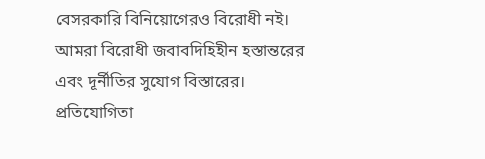বেসরকারি বিনিয়োগেরও বিরোধী নই। আমরা বিরোধী জবাবদিহিহীন হস্তান্তরের এবং দূর্নীতির সুযোগ বিস্তারের।
প্রতিযোগিতা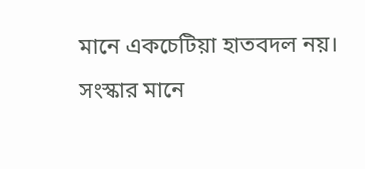মানে একচেটিয়া হাতবদল নয়। সংস্কার মানে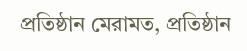প্রতিষ্ঠান মেরামত, প্রতিষ্ঠান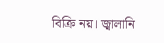বিক্রি নয়। জ্বালানি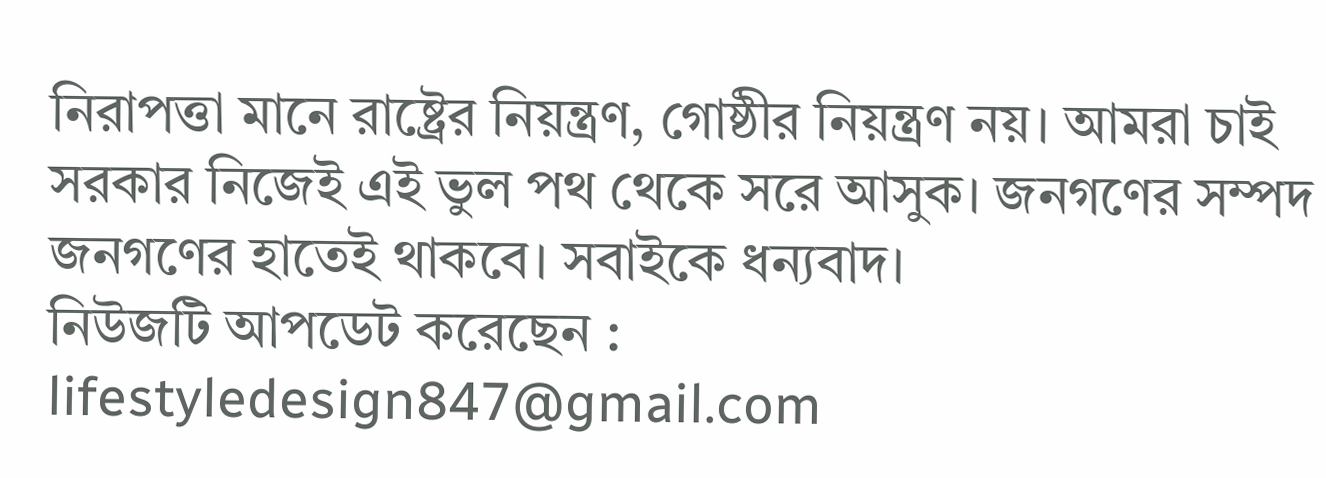নিরাপত্তা মানে রাষ্ট্রের নিয়ন্ত্রণ, গোষ্ঠীর নিয়ন্ত্রণ নয়। আমরা চাই সরকার নিজেই এই ভুল পথ থেকে সরে আসুক। জনগণের সম্পদ জনগণের হাতেই থাকবে। সবাইকে ধন্যবাদ।
নিউজটি আপডেট করেছেন : lifestyledesign847@gmail.com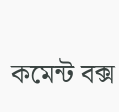কমেন্ট বক্স